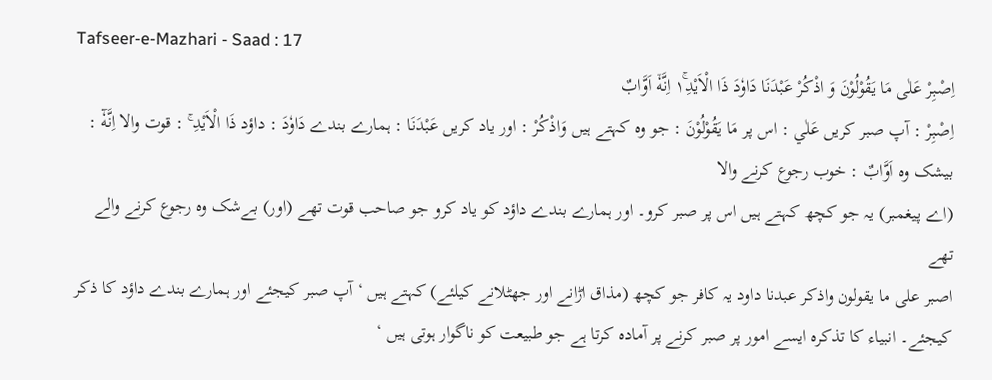Tafseer-e-Mazhari - Saad : 17
اِصْبِرْ عَلٰى مَا یَقُوْلُوْنَ وَ اذْكُرْ عَبْدَنَا دَاوٗدَ ذَا الْاَیْدِ١ۚ اِنَّهٗۤ اَوَّابٌ
اِصْبِرْ : آپ صبر کریں عَلٰي : اس پر مَا يَقُوْلُوْنَ : جو وہ کہتے ہیں وَاذْكُرْ : اور یاد کریں عَبْدَنَا : ہمارے بندے دَاوٗدَ : داؤد ذَا الْاَيْدِ ۚ : قوت والا اِنَّهٗٓ : بیشک وہ اَوَّابٌ : خوب رجوع کرنے والا
(اے پیغمبر) یہ جو کچھ کہتے ہیں اس پر صبر کرو۔ اور ہمارے بندے داؤد کو یاد کرو جو صاحب قوت تھے (اور) بےشک وہ رجوع کرنے والے تھے
اصبر علی ما یقولون واذکر عبدنا داود یہ کافر جو کچھ (مذاق اڑانے اور جھٹلانے کیلئے) کہتے ہیں ‘ آپ صبر کیجئے اور ہمارے بندے داؤد کا ذکر کیجئے۔ انبیاء کا تذکرہ ایسے امور پر صبر کرنے پر آمادہ کرتا ہے جو طبیعت کو ناگوار ہوتی ہیں ‘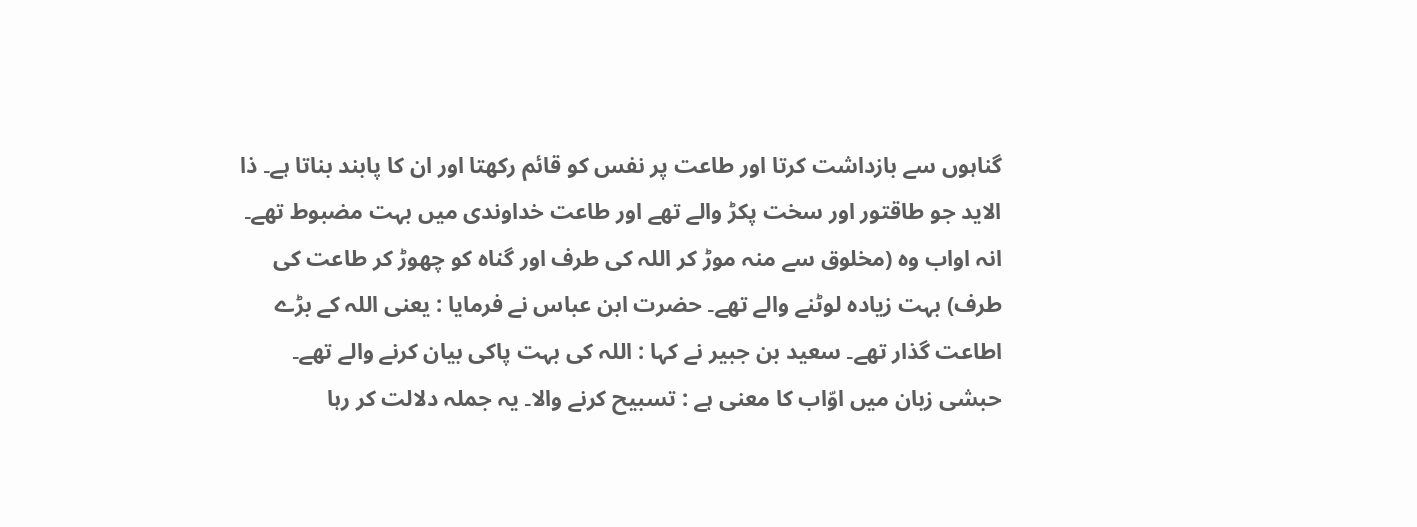گناہوں سے بازداشت کرتا اور طاعت پر نفس کو قائم رکھتا اور ان کا پابند بناتا ہے۔ ذا الاید جو طاقتور اور سخت پکڑ والے تھے اور طاعت خداوندی میں بہت مضبوط تھے۔ انہ اواب وہ (مخلوق سے منہ موڑ کر اللہ کی طرف اور گناہ کو چھوڑ کر طاعت کی طرف) بہت زیادہ لوٹنے والے تھے۔ حضرت ابن عباس نے فرمایا : یعنی اللہ کے بڑے اطاعت گذار تھے۔ سعید بن جبیر نے کہا : اللہ کی بہت پاکی بیان کرنے والے تھے۔ حبشی زبان میں اوّاب کا معنی ہے : تسبیح کرنے والا۔ یہ جملہ دلالت کر رہا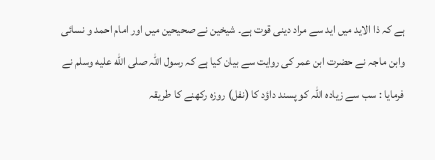ہے کہ ذا الاید میں اید سے مراد دینی قوت ہے۔ شیخین نے صحیحین میں اور امام احمد و نسائی وابن ماجہ نے حضرت ابن عمر کی روایت سے بیان کیا ہے کہ رسول اللہ صلى الله عليه وسلم نے فرمایا : سب سے زیادہ اللہ کو پسند داؤد کا (نفل) روزہ رکھنے کا طریقہ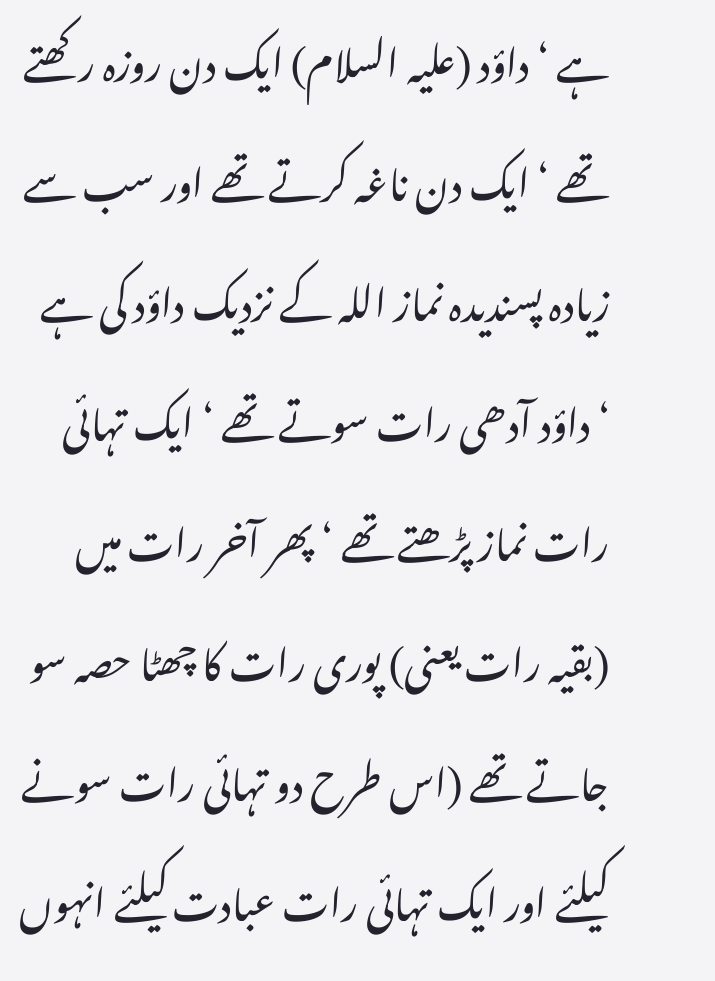ہے ‘ داؤد (علیہ السلام) ایک دن روزہ رکھتے تھے ‘ ایک دن ناغہ کرتے تھے اور سب سے زیادہ پسندیدہ نماز اللہ کے نزدیک داؤد کی ہے ‘ داؤد آدھی رات سوتے تھے ‘ ایک تہائی رات نماز پڑھتے تھے ‘ پھر آخر رات میں (بقیہ رات یعنی) پوری رات کا چھٹا حصہ سو جاتے تھے (اس طرح دو تہائی رات سونے کیلئے اور ایک تہائی رات عبادت کیلئے انہوں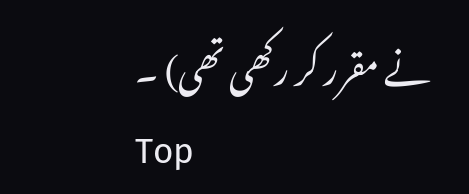نے مقرر کر رکھی تھی) ۔
Top